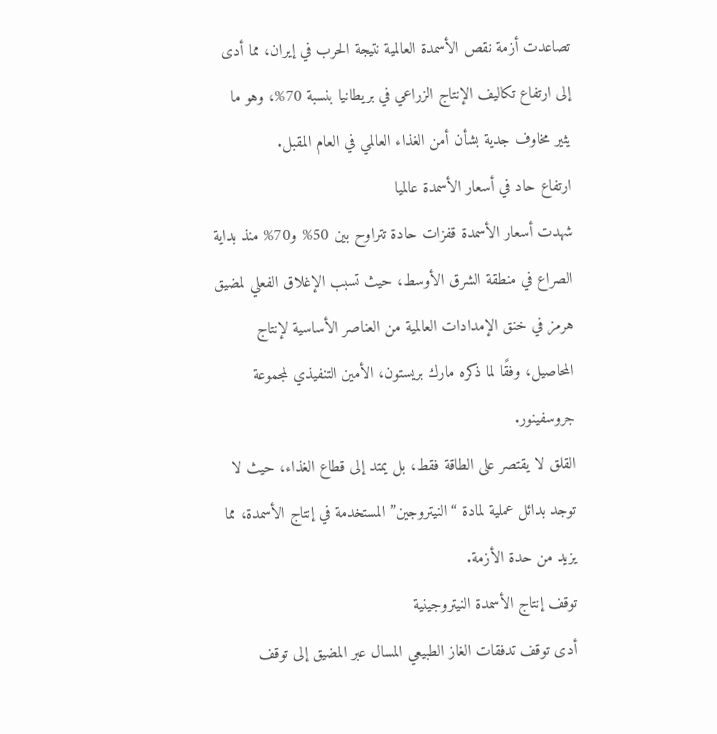تصاعدت أزمة نقص الأسمدة العالمية نتيجة الحرب في إيران، مما أدى إلى ارتفاع تكاليف الإنتاج الزراعي في بريطانيا بنسبة 70%، وهو ما يثير مخاوف جدية بشأن أمن الغذاء العالمي في العام المقبل.
ارتفاع حاد في أسعار الأسمدة عالميا
شهدت أسعار الأسمدة قفزات حادة تتراوح بين 50% و70% منذ بداية الصراع في منطقة الشرق الأوسط، حيث تسبب الإغلاق الفعلي لمضيق هرمز في خنق الإمدادات العالمية من العناصر الأساسية لإنتاج المحاصيل، وفقًا لما ذكره مارك بريستون، الأمين التنفيذي لمجموعة جروسفينور.
القلق لا يقتصر على الطاقة فقط، بل يمتد إلى قطاع الغذاء، حيث لا توجد بدائل عملية لمادة “النيتروجين” المستخدمة في إنتاج الأسمدة، مما يزيد من حدة الأزمة.
توقف إنتاج الأسمدة النيتروجينية
أدى توقف تدفقات الغاز الطبيعي المسال عبر المضيق إلى توقف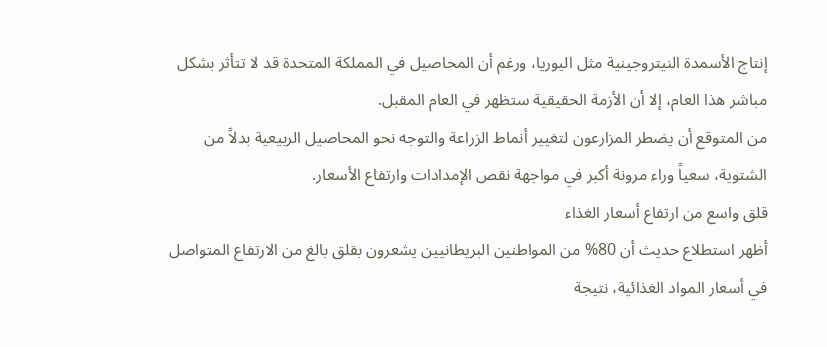إنتاج الأسمدة النيتروجينية مثل اليوريا، ورغم أن المحاصيل في المملكة المتحدة قد لا تتأثر بشكل مباشر هذا العام، إلا أن الأزمة الحقيقية ستظهر في العام المقبل.
من المتوقع أن يضطر المزارعون لتغيير أنماط الزراعة والتوجه نحو المحاصيل الربيعية بدلاً من الشتوية، سعياً وراء مرونة أكبر في مواجهة نقص الإمدادات وارتفاع الأسعار.
قلق واسع من ارتفاع أسعار الغذاء
أظهر استطلاع حديث أن 80% من المواطنين البريطانيين يشعرون بقلق بالغ من الارتفاع المتواصل في أسعار المواد الغذائية، نتيجة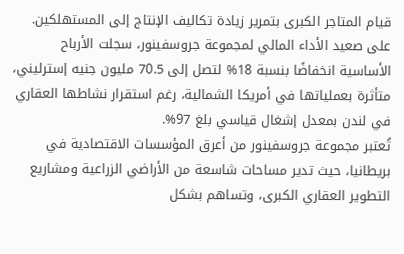قيام المتاجر الكبرى بتمرير زيادة تكاليف الإنتاج إلى المستهلكين.
على صعيد الأداء المالي لمجموعة جروسفينور، سجلت الأرباح الأساسية انخفاضًا بنسبة 18% لتصل إلى 70.5 مليون جنيه إسترليني، متأثرة بعملياتها في أمريكا الشمالية، رغم استقرار نشاطها العقاري في لندن بمعدل إشغال قياسي بلغ 97%.
تُعتبر مجموعة جروسفينور من أعرق المؤسسات الاقتصادية في بريطانيا، حيث تدير مساحات شاسعة من الأراضي الزراعية ومشاريع التطوير العقاري الكبرى، وتساهم بشكل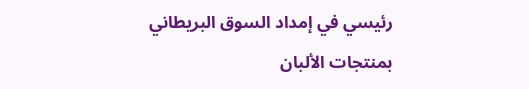رئيسي في إمداد السوق البريطاني بمنتجات الألبان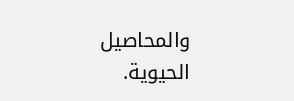والمحاصيل الحيوية.